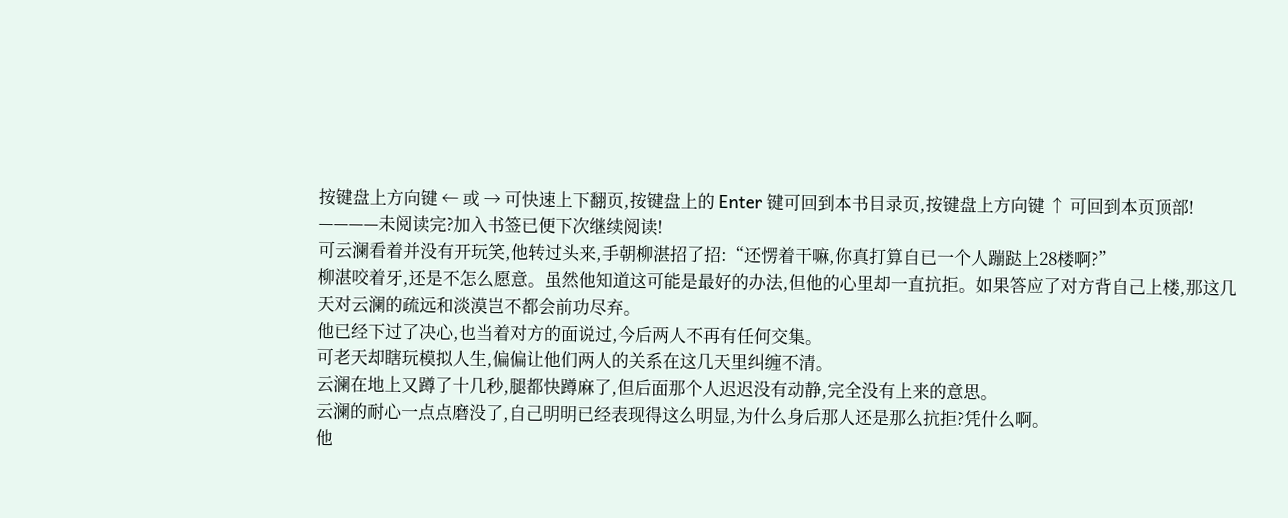按键盘上方向键 ← 或 → 可快速上下翻页,按键盘上的 Enter 键可回到本书目录页,按键盘上方向键 ↑ 可回到本页顶部!
————未阅读完?加入书签已便下次继续阅读!
可云澜看着并没有开玩笑,他转过头来,手朝柳湛招了招:“还愣着干嘛,你真打算自已一个人蹦跶上28楼啊?”
柳湛咬着牙,还是不怎么愿意。虽然他知道这可能是最好的办法,但他的心里却一直抗拒。如果答应了对方背自己上楼,那这几天对云澜的疏远和淡漠岂不都会前功尽弃。
他已经下过了决心,也当着对方的面说过,今后两人不再有任何交集。
可老天却瞎玩模拟人生,偏偏让他们两人的关系在这几天里纠缠不清。
云澜在地上又蹲了十几秒,腿都快蹲麻了,但后面那个人迟迟没有动静,完全没有上来的意思。
云澜的耐心一点点磨没了,自己明明已经表现得这么明显,为什么身后那人还是那么抗拒?凭什么啊。
他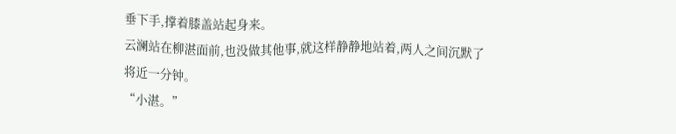垂下手,撑着膝盖站起身来。
云澜站在柳湛面前,也没做其他事,就这样静静地站着,两人之间沉默了将近一分钟。
“小湛。”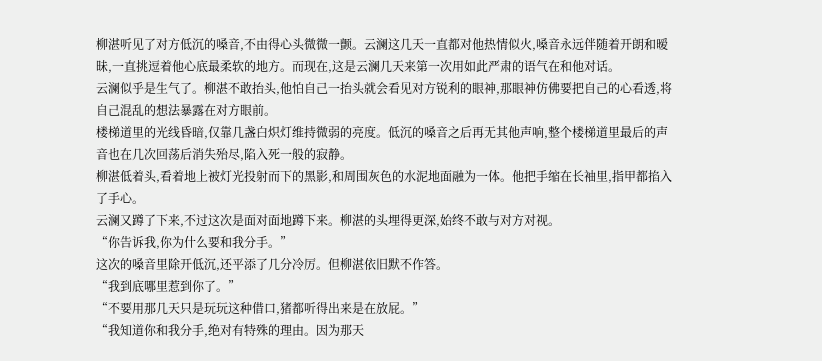柳湛听见了对方低沉的嗓音,不由得心头微微一颤。云澜这几天一直都对他热情似火,嗓音永远伴随着开朗和暧昧,一直挑逗着他心底最柔软的地方。而现在,这是云澜几天来第一次用如此严肃的语气在和他对话。
云澜似乎是生气了。柳湛不敢抬头,他怕自己一抬头就会看见对方锐利的眼神,那眼神仿佛要把自己的心看透,将自己混乱的想法暴露在对方眼前。
楼梯道里的光线昏暗,仅靠几盏白炽灯维持微弱的亮度。低沉的嗓音之后再无其他声响,整个楼梯道里最后的声音也在几次回荡后消失殆尽,陷入死一般的寂静。
柳湛低着头,看着地上被灯光投射而下的黑影,和周围灰色的水泥地面融为一体。他把手缩在长袖里,指甲都掐入了手心。
云澜又蹲了下来,不过这次是面对面地蹲下来。柳湛的头埋得更深,始终不敢与对方对视。
“你告诉我,你为什么要和我分手。”
这次的嗓音里除开低沉,还平添了几分冷厉。但柳湛依旧默不作答。
“我到底哪里惹到你了。”
“不要用那几天只是玩玩这种借口,猪都听得出来是在放屁。”
“我知道你和我分手,绝对有特殊的理由。因为那天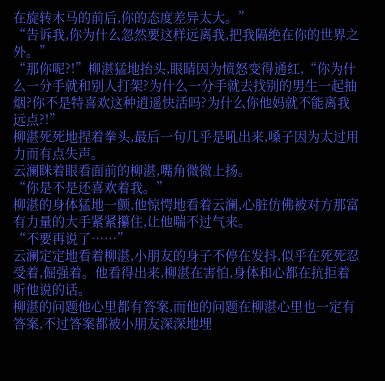在旋转木马的前后,你的态度差异太大。”
“告诉我,你为什么忽然要这样远离我,把我隔绝在你的世界之外。”
“那你呢?!”柳湛猛地抬头,眼睛因为愤怒变得通红,“你为什么一分手就和别人打架?为什么一分手就去找别的男生一起抽烟?你不是特喜欢这种逍遥快活吗?为什么你他妈就不能离我远点?!”
柳湛死死地捏着拳头,最后一句几乎是吼出来,嗓子因为太过用力而有点失声。
云澜眯着眼看面前的柳湛,嘴角微微上扬。
“你是不是还喜欢着我。”
柳湛的身体猛地一颤,他惊愕地看着云澜,心脏仿佛被对方那富有力量的大手紧紧攥住,让他喘不过气来。
“不要再说了……”
云澜定定地看着柳湛,小朋友的身子不停在发抖,似乎在死死忍受着,倔强着。他看得出来,柳湛在害怕,身体和心都在抗拒着听他说的话。
柳湛的问题他心里都有答案,而他的问题在柳湛心里也一定有答案,不过答案都被小朋友深深地埋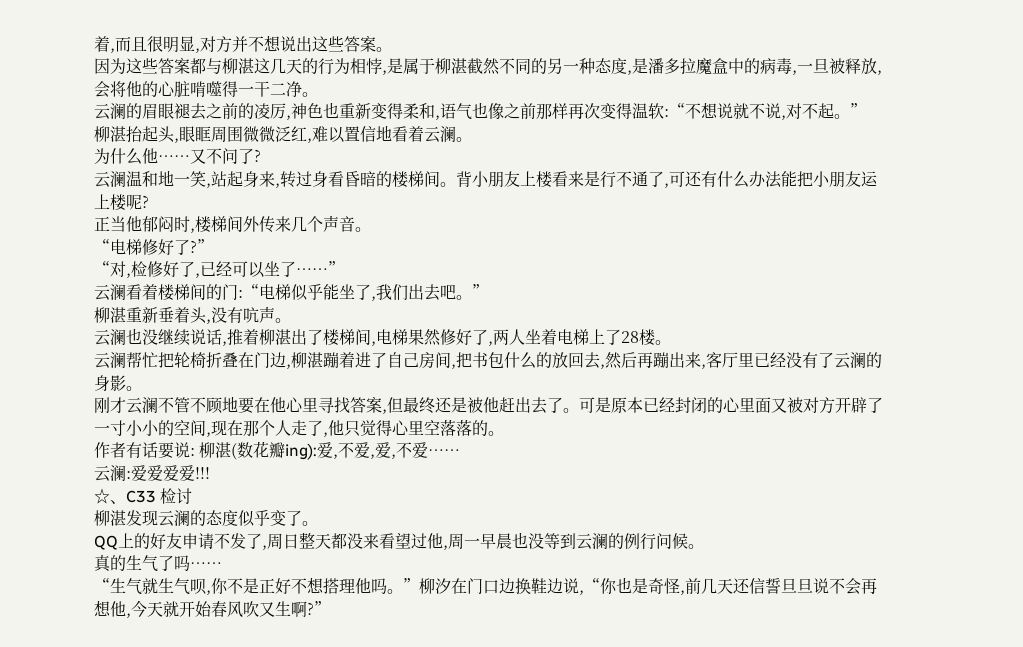着,而且很明显,对方并不想说出这些答案。
因为这些答案都与柳湛这几天的行为相悖,是属于柳湛截然不同的另一种态度,是潘多拉魔盒中的病毒,一旦被释放,会将他的心脏啃噬得一干二净。
云澜的眉眼褪去之前的凌厉,神色也重新变得柔和,语气也像之前那样再次变得温软:“不想说就不说,对不起。”
柳湛抬起头,眼眶周围微微泛红,难以置信地看着云澜。
为什么他……又不问了?
云澜温和地一笑,站起身来,转过身看昏暗的楼梯间。背小朋友上楼看来是行不通了,可还有什么办法能把小朋友运上楼呢?
正当他郁闷时,楼梯间外传来几个声音。
“电梯修好了?”
“对,检修好了,已经可以坐了……”
云澜看着楼梯间的门:“电梯似乎能坐了,我们出去吧。”
柳湛重新垂着头,没有吭声。
云澜也没继续说话,推着柳湛出了楼梯间,电梯果然修好了,两人坐着电梯上了28楼。
云澜帮忙把轮椅折叠在门边,柳湛蹦着进了自己房间,把书包什么的放回去,然后再蹦出来,客厅里已经没有了云澜的身影。
刚才云澜不管不顾地要在他心里寻找答案,但最终还是被他赶出去了。可是原本已经封闭的心里面又被对方开辟了一寸小小的空间,现在那个人走了,他只觉得心里空落落的。
作者有话要说: 柳湛(数花瓣ing):爱,不爱,爱,不爱……
云澜:爱爱爱爱!!!
☆、C33 检讨
柳湛发现云澜的态度似乎变了。
QQ上的好友申请不发了,周日整天都没来看望过他,周一早晨也没等到云澜的例行问候。
真的生气了吗……
“生气就生气呗,你不是正好不想搭理他吗。”柳汐在门口边换鞋边说,“你也是奇怪,前几天还信誓旦旦说不会再想他,今天就开始春风吹又生啊?”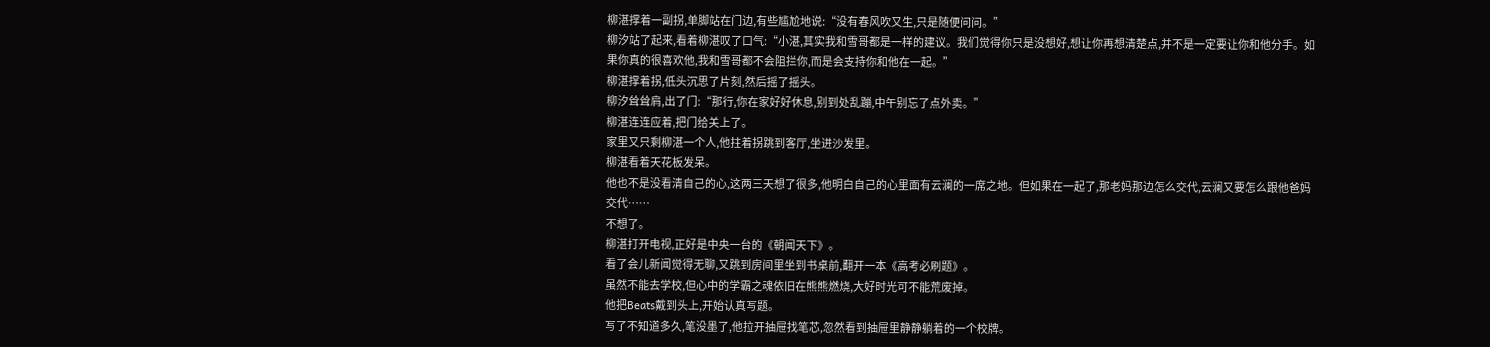柳湛撑着一副拐,单脚站在门边,有些尴尬地说:“没有春风吹又生,只是随便问问。”
柳汐站了起来,看着柳湛叹了口气:“小湛,其实我和雪哥都是一样的建议。我们觉得你只是没想好,想让你再想清楚点,并不是一定要让你和他分手。如果你真的很喜欢他,我和雪哥都不会阻拦你,而是会支持你和他在一起。”
柳湛撑着拐,低头沉思了片刻,然后摇了摇头。
柳汐耸耸肩,出了门:“那行,你在家好好休息,别到处乱蹦,中午别忘了点外卖。”
柳湛连连应着,把门给关上了。
家里又只剩柳湛一个人,他拄着拐跳到客厅,坐进沙发里。
柳湛看着天花板发呆。
他也不是没看清自己的心,这两三天想了很多,他明白自己的心里面有云澜的一席之地。但如果在一起了,那老妈那边怎么交代,云澜又要怎么跟他爸妈交代……
不想了。
柳湛打开电视,正好是中央一台的《朝闻天下》。
看了会儿新闻觉得无聊,又跳到房间里坐到书桌前,翻开一本《高考必刷题》。
虽然不能去学校,但心中的学霸之魂依旧在熊熊燃烧,大好时光可不能荒废掉。
他把Beats戴到头上,开始认真写题。
写了不知道多久,笔没墨了,他拉开抽屉找笔芯,忽然看到抽屉里静静躺着的一个校牌。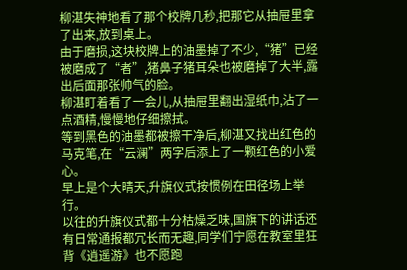柳湛失神地看了那个校牌几秒,把那它从抽屉里拿了出来,放到桌上。
由于磨损,这块校牌上的油墨掉了不少,“猪”已经被磨成了“者”,猪鼻子猪耳朵也被磨掉了大半,露出后面那张帅气的脸。
柳湛盯着看了一会儿,从抽屉里翻出湿纸巾,沾了一点酒精,慢慢地仔细擦拭。
等到黑色的油墨都被擦干净后,柳湛又找出红色的马克笔,在“云澜”两字后添上了一颗红色的小爱心。
早上是个大晴天,升旗仪式按惯例在田径场上举行。
以往的升旗仪式都十分枯燥乏味,国旗下的讲话还有日常通报都冗长而无趣,同学们宁愿在教室里狂背《逍遥游》也不愿跑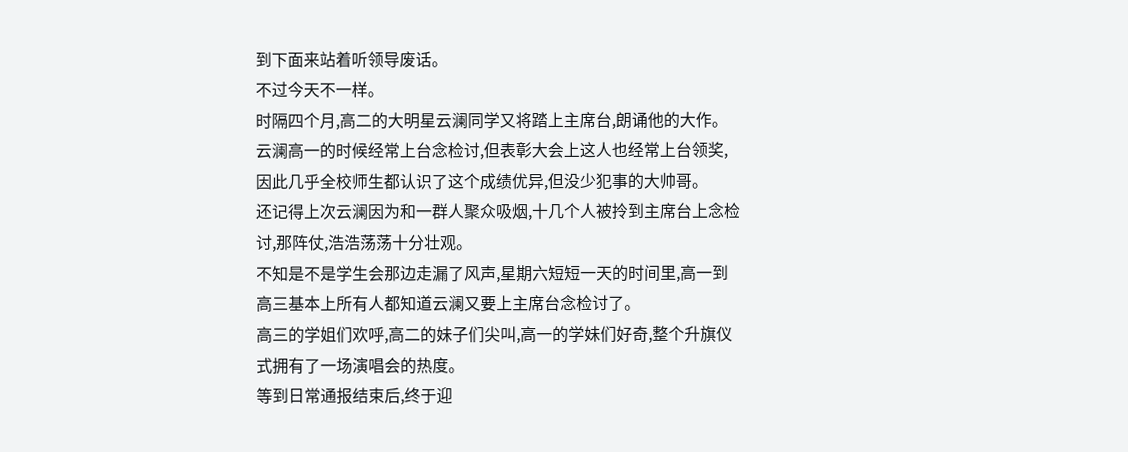到下面来站着听领导废话。
不过今天不一样。
时隔四个月,高二的大明星云澜同学又将踏上主席台,朗诵他的大作。
云澜高一的时候经常上台念检讨,但表彰大会上这人也经常上台领奖,因此几乎全校师生都认识了这个成绩优异,但没少犯事的大帅哥。
还记得上次云澜因为和一群人聚众吸烟,十几个人被拎到主席台上念检讨,那阵仗,浩浩荡荡十分壮观。
不知是不是学生会那边走漏了风声,星期六短短一天的时间里,高一到高三基本上所有人都知道云澜又要上主席台念检讨了。
高三的学姐们欢呼,高二的妹子们尖叫,高一的学妹们好奇,整个升旗仪式拥有了一场演唱会的热度。
等到日常通报结束后,终于迎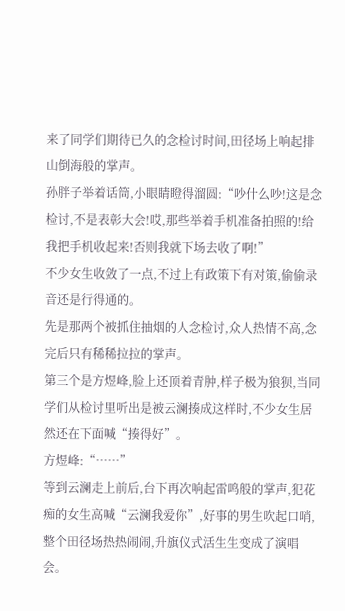来了同学们期待已久的念检讨时间,田径场上响起排山倒海般的掌声。
孙胖子举着话筒,小眼睛瞪得溜圆:“吵什么吵!这是念检讨,不是表彰大会!哎,那些举着手机准备拍照的!给我把手机收起来!否则我就下场去收了啊!”
不少女生收敛了一点,不过上有政策下有对策,偷偷录音还是行得通的。
先是那两个被抓住抽烟的人念检讨,众人热情不高,念完后只有稀稀拉拉的掌声。
第三个是方煜峰,脸上还顶着青肿,样子极为狼狈,当同学们从检讨里听出是被云澜揍成这样时,不少女生居然还在下面喊“揍得好”。
方煜峰:“……”
等到云澜走上前后,台下再次响起雷鸣般的掌声,犯花痴的女生高喊“云澜我爱你”,好事的男生吹起口哨,整个田径场热热闹闹,升旗仪式活生生变成了演唱会。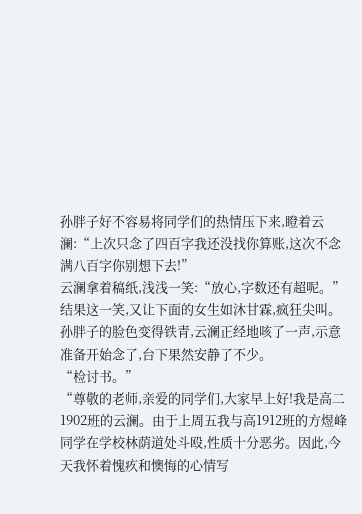孙胖子好不容易将同学们的热情压下来,瞪着云澜:“上次只念了四百字我还没找你算账,这次不念满八百字你别想下去!”
云澜拿着稿纸,浅浅一笑:“放心,字数还有超呢。”
结果这一笑,又让下面的女生如沐甘霖,疯狂尖叫。
孙胖子的脸色变得铁青,云澜正经地咳了一声,示意准备开始念了,台下果然安静了不少。
“检讨书。”
“尊敬的老师,亲爱的同学们,大家早上好!我是高二1902班的云澜。由于上周五我与高1912班的方煜峰同学在学校林荫道处斗殴,性质十分恶劣。因此,今天我怀着愧疚和懊悔的心情写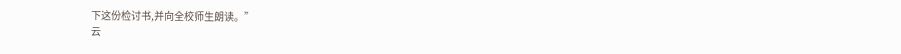下这份检讨书,并向全校师生朗读。”
云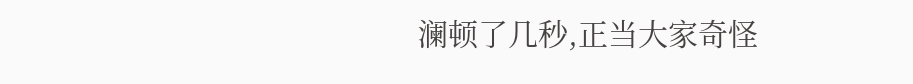澜顿了几秒,正当大家奇怪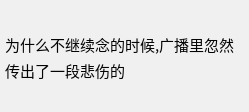为什么不继续念的时候,广播里忽然传出了一段悲伤的